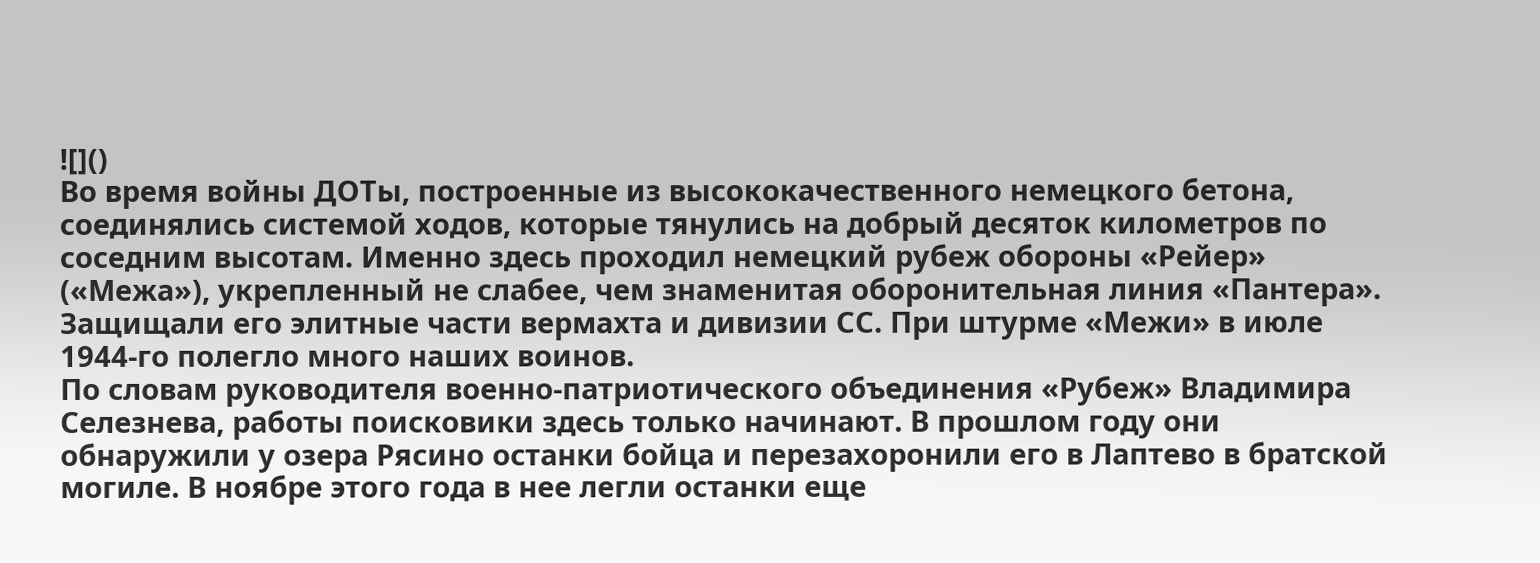![]()
Во время войны ДОТы, построенные из высококачественного немецкого бетона, соединялись системой ходов, которые тянулись на добрый десяток километров по соседним высотам. Именно здесь проходил немецкий рубеж обороны «Рейер» («Межа»), укрепленный не слабее, чем знаменитая оборонительная линия «Пантера». Защищали его элитные части вермахта и дивизии СС. При штурме «Межи» в июле 1944-го полегло много наших воинов.
По словам руководителя военно-патриотического объединения «Рубеж» Владимира Селезнева, работы поисковики здесь только начинают. В прошлом году они обнаружили у озера Рясино останки бойца и перезахоронили его в Лаптево в братской могиле. В ноябре этого года в нее легли останки еще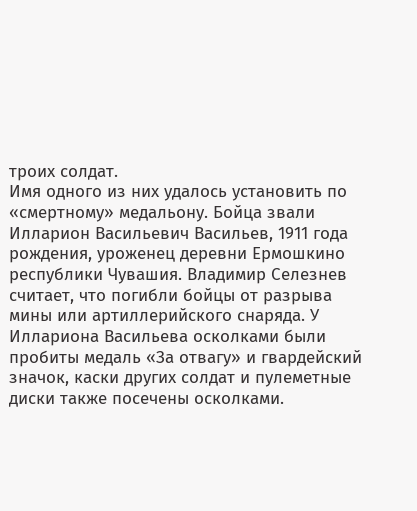троих солдат.
Имя одного из них удалось установить по «смертному» медальону. Бойца звали Илларион Васильевич Васильев, 1911 года рождения, уроженец деревни Ермошкино республики Чувашия. Владимир Селезнев считает, что погибли бойцы от разрыва мины или артиллерийского снаряда. У Иллариона Васильева осколками были пробиты медаль «За отвагу» и гвардейский значок, каски других солдат и пулеметные диски также посечены осколками.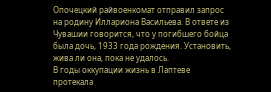Опочецкий райвоенкомат отправил запрос на родину Иллариона Васильева. В ответе из Чувашии говорится, что у погибшего бойца была дочь, 1933 года рождения. Установить, жива ли она, пока не удалось.
В годы оккупации жизнь в Лаптеве протекала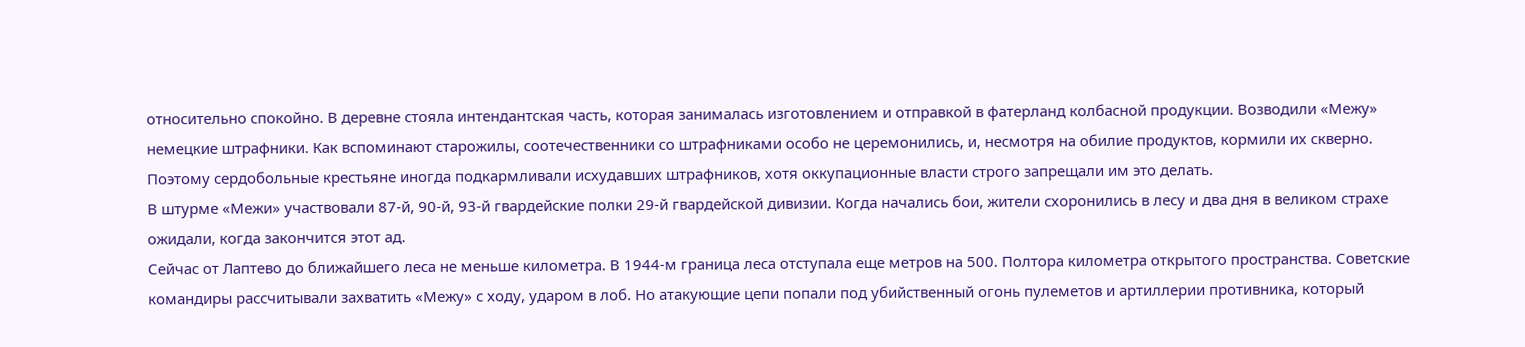относительно спокойно. В деревне стояла интендантская часть, которая занималась изготовлением и отправкой в фатерланд колбасной продукции. Возводили «Межу» немецкие штрафники. Как вспоминают старожилы, соотечественники со штрафниками особо не церемонились, и, несмотря на обилие продуктов, кормили их скверно. Поэтому сердобольные крестьяне иногда подкармливали исхудавших штрафников, хотя оккупационные власти строго запрещали им это делать.
В штурме «Межи» участвовали 87-й, 90-й, 93-й гвардейские полки 29-й гвардейской дивизии. Когда начались бои, жители схоронились в лесу и два дня в великом страхе ожидали, когда закончится этот ад.
Сейчас от Лаптево до ближайшего леса не меньше километра. В 1944-м граница леса отступала еще метров на 500. Полтора километра открытого пространства. Советские командиры рассчитывали захватить «Межу» с ходу, ударом в лоб. Но атакующие цепи попали под убийственный огонь пулеметов и артиллерии противника, который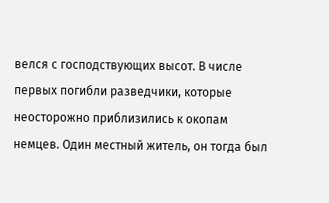велся с господствующих высот. В числе первых погибли разведчики, которые неосторожно приблизились к окопам немцев. Один местный житель, он тогда был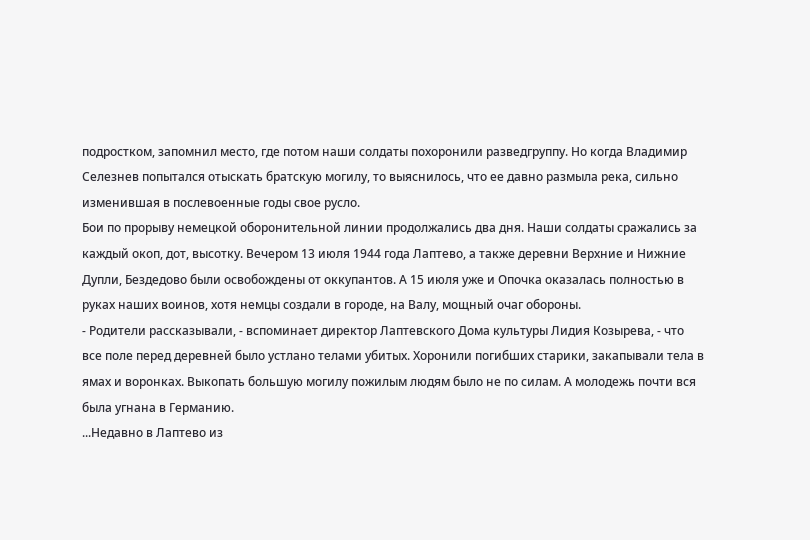подростком, запомнил место, где потом наши солдаты похоронили разведгруппу. Но когда Владимир Селезнев попытался отыскать братскую могилу, то выяснилось, что ее давно размыла река, сильно изменившая в послевоенные годы свое русло.
Бои по прорыву немецкой оборонительной линии продолжались два дня. Наши солдаты сражались за каждый окоп, дот, высотку. Вечером 13 июля 1944 года Лаптево, а также деревни Верхние и Нижние Дупли, Бездедово были освобождены от оккупантов. А 15 июля уже и Опочка оказалась полностью в руках наших воинов, хотя немцы создали в городе, на Валу, мощный очаг обороны.
- Родители рассказывали, - вспоминает директор Лаптевского Дома культуры Лидия Козырева, - что все поле перед деревней было устлано телами убитых. Хоронили погибших старики, закапывали тела в ямах и воронках. Выкопать большую могилу пожилым людям было не по силам. А молодежь почти вся была угнана в Германию.
...Недавно в Лаптево из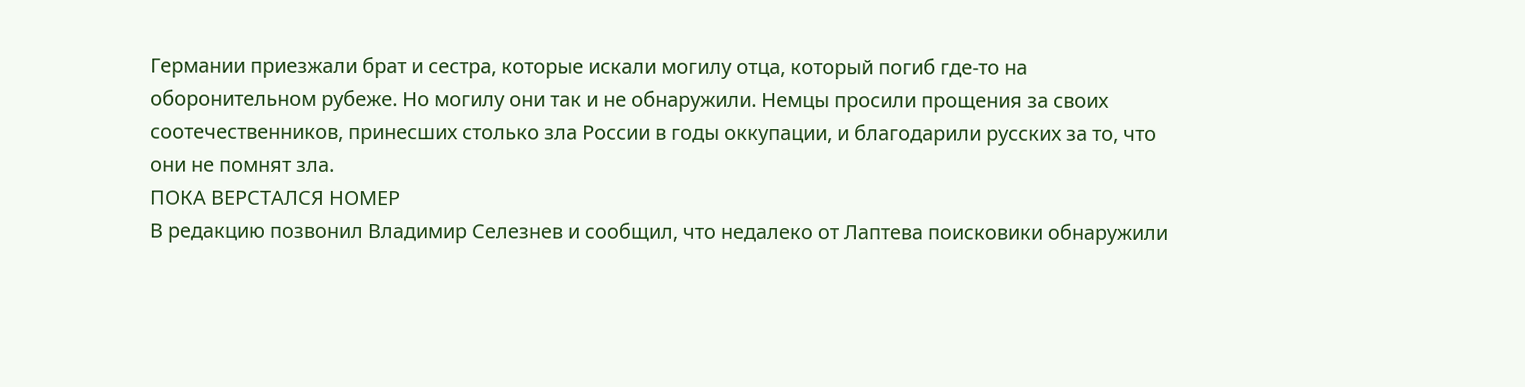Германии приезжали брат и сестра, которые искали могилу отца, который погиб где-то на оборонительном рубеже. Но могилу они так и не обнаружили. Немцы просили прощения за своих соотечественников, принесших столько зла России в годы оккупации, и благодарили русских за то, что они не помнят зла.
ПОКА ВЕРСТАЛСЯ НОМЕР
В редакцию позвонил Владимир Селезнев и сообщил, что недалеко от Лаптева поисковики обнаружили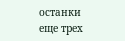останки еще трех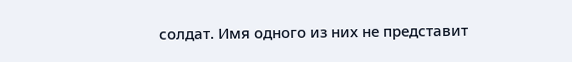солдат. Имя одного из них не представит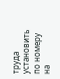труда установить по номеру на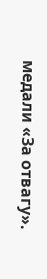медали «За отвагу».